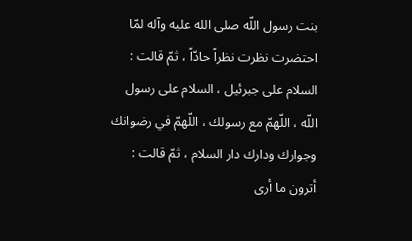بنت رسول اللّه صلى الله عليه وآله لمّا احتضرت نظرت نظراً حادّاً ، ثمّ قالت : السلام على جبرئيل ، السلام على رسول اللّه ، اللّهمّ مع رسولك ، اللّهمّ في رضوانك وجوارك ودارك دار السلام ، ثمّ قالت : أترون ما أرى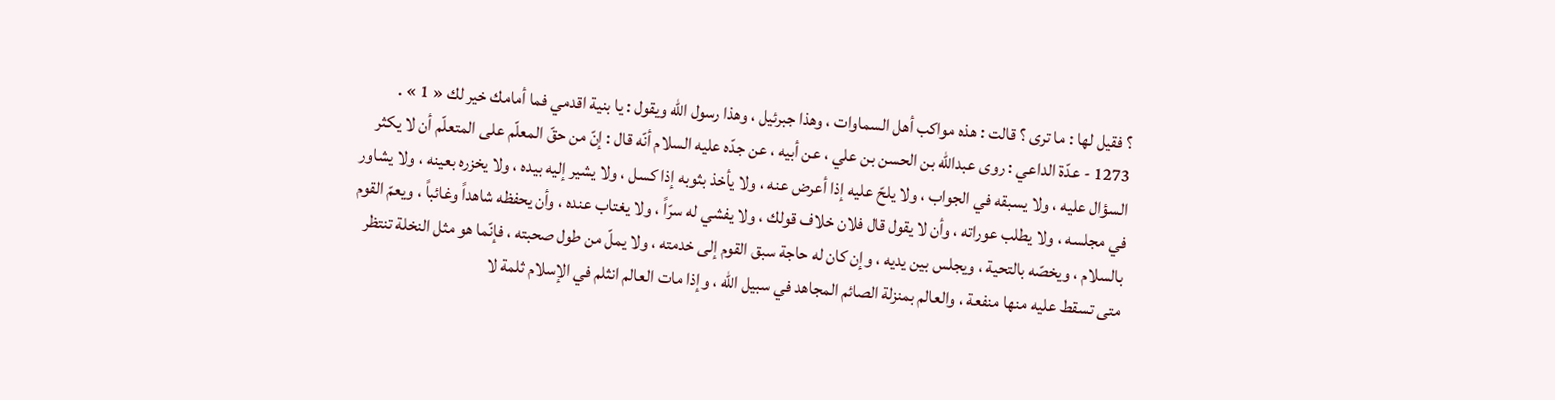؟ فقيل لها : ما ترى ؟ قالت : هذه مواكب أهل السماوات ، وهذا جبرئيل ، وهذا رسول اللّه ويقول : يا بنية اقدمي فما أمامك خير لك « 1 » .
1273 - عدّة الداعي : روى عبداللّه بن الحسن بن علي ، عن أبيه ، عن جدّه عليه السلام أنّه قال : إنّ من حقّ المعلّم على المتعلّم أن لا يكثر السؤال عليه ، ولا يسبقه في الجواب ، ولا يلحّ عليه إذا أعرض عنه ، ولا يأخذ بثوبه إذا كسل ، ولا يشير إليه بيده ، ولا يخزره بعينه ، ولا يشاور في مجلسه ، ولا يطلب عوراته ، وأن لا يقول قال فلان خلاف قولك ، ولا يفشي له سرّاً ، ولا يغتاب عنده ، وأن يحفظه شاهداً وغائباً ، ويعمّ القوم بالسلام ، ويخصّه بالتحية ، ويجلس بين يديه ، وإن كان له حاجة سبق القوم إلى خدمته ، ولا يملّ من طول صحبته ، فإنّما هو مثل النخلة تنتظر متى تسقط عليه منها منفعة ، والعالم بمنزلة الصائم المجاهد في سبيل اللّه ، وإذا مات العالم انثلم في الإسلام ثلمة لا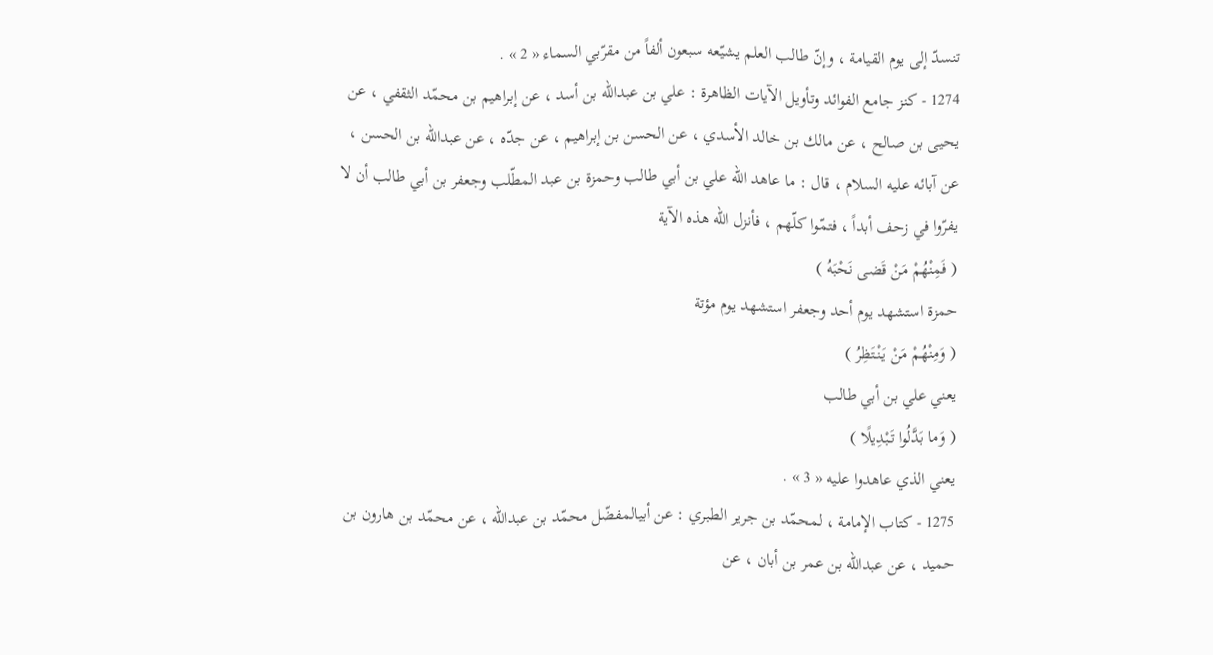تنسدّ إلى يوم القيامة ، وإنّ طالب العلم يشيّعه سبعون ألفاً من مقرّبي السماء « 2 » .
1274 - كنز جامع الفوائد وتأويل الآيات الظاهرة : علي بن عبداللّه بن أسد ، عن إبراهيم بن محمّد الثقفي ، عن يحيى بن صالح ، عن مالك بن خالد الأسدي ، عن الحسن بن إبراهيم ، عن جدّه ، عن عبداللّه بن الحسن ، عن آبائه عليه السلام ، قال : ما عاهد اللّه علي بن أبي طالب وحمزة بن عبد المطّلب وجعفر بن أبي طالب أن لا يفرّوا في زحف أبداً ، فتمّوا كلّهم ، فأنزل اللّه هذه الآية
( فَمِنْهُمْ مَنْ قَضى نَحْبَهُ )
حمزة استشهد يوم أحد وجعفر استشهد يوم مؤتة
( وَمِنْهُمْ مَنْ يَنْتَظِرُ )
يعني علي بن أبي طالب
( وَما بَدَّلُوا تَبْدِيلًا )
يعني الذي عاهدوا عليه « 3 » .
1275 - كتاب الإمامة ، لمحمّد بن جرير الطبري : عن أبيالمفضّل محمّد بن عبداللّه ، عن محمّد بن هارون بن حميد ، عن عبداللّه بن عمر بن أبان ، عن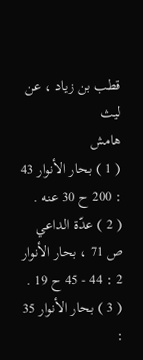قطب بن زياد ، عن ليث
هامش
( 1 ) بحار الأنوار 43 : 200 ح 30 عنه .
( 2 ) عدّة الداعي ص 71 ، بحار الأنوار 2 : 44 - 45 ح 19 .
( 3 ) بحار الأنوار 35 :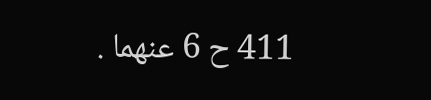411 ح 6 عنهما .